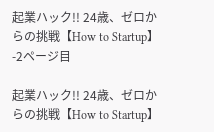起業ハック!! 24歳、ゼロからの挑戦【How to Startup】 -2ページ目

起業ハック!! 24歳、ゼロからの挑戦【How to Startup】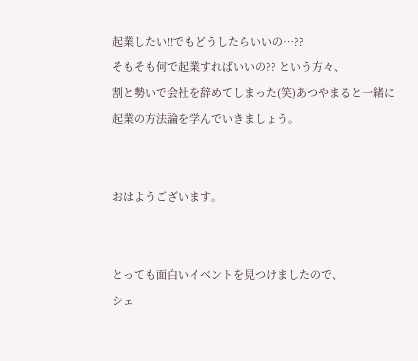起業したい!!でもどうしたらいいの…??
そもそも何で起業すればいいの?? という方々、
割と勢いで会社を辞めてしまった(笑)あつやまると一緒に
起業の方法論を学んでいきましょう。


おはようございます。


とっても面白いイベントを見つけましたので、
シェ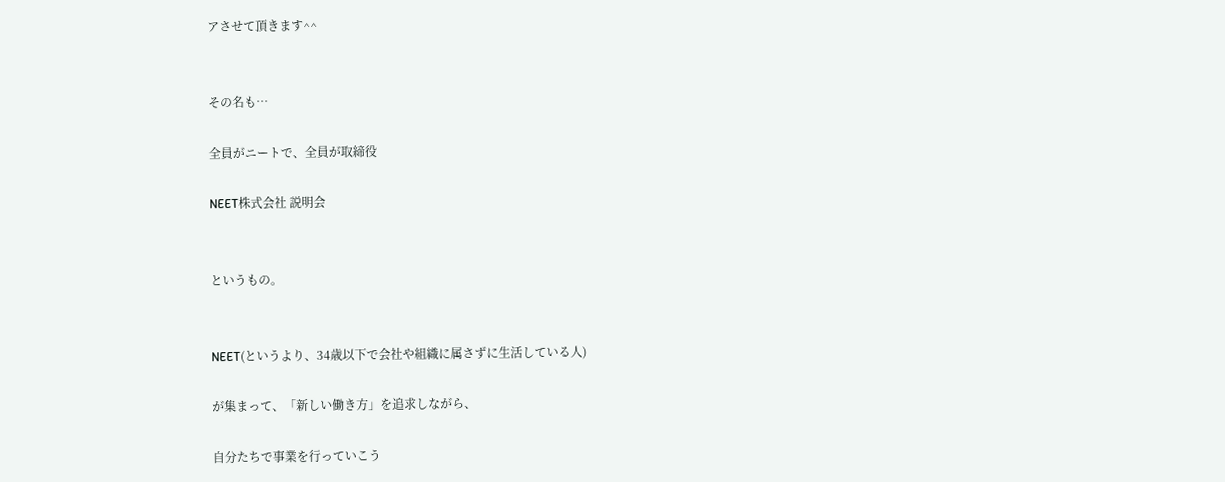アさせて頂きます^^


その名も…

全員がニートで、全員が取締役

NEET株式会社 説明会


というもの。


NEET(というより、34歳以下で会社や組織に属さずに生活している人)

が集まって、「新しい働き方」を追求しながら、

自分たちで事業を行っていこう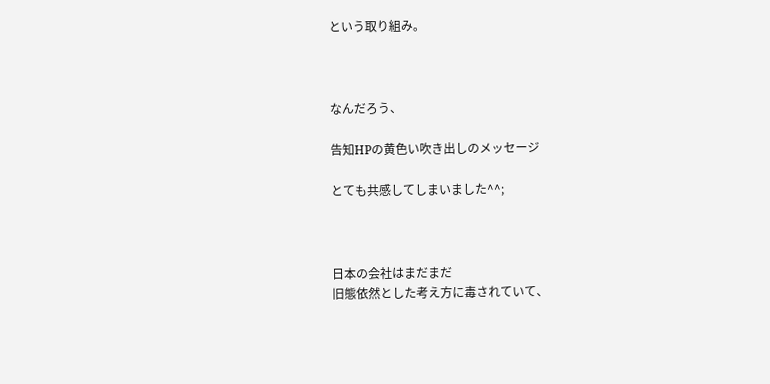という取り組み。



なんだろう、

告知HPの黄色い吹き出しのメッセージ

とても共感してしまいました^^;



日本の会社はまだまだ
旧態依然とした考え方に毒されていて、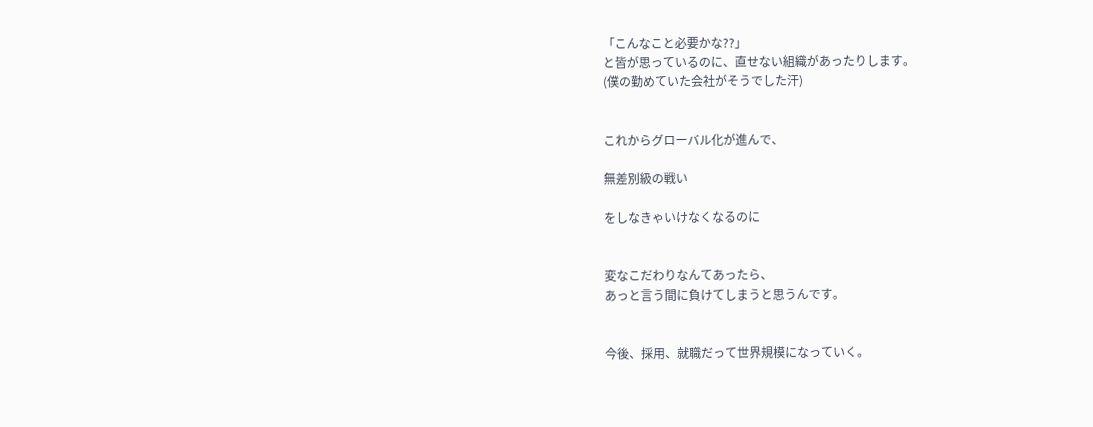「こんなこと必要かな??」
と皆が思っているのに、直せない組織があったりします。
(僕の勤めていた会社がそうでした汗)


これからグローバル化が進んで、

無差別級の戦い

をしなきゃいけなくなるのに


変なこだわりなんてあったら、
あっと言う間に負けてしまうと思うんです。


今後、採用、就職だって世界規模になっていく。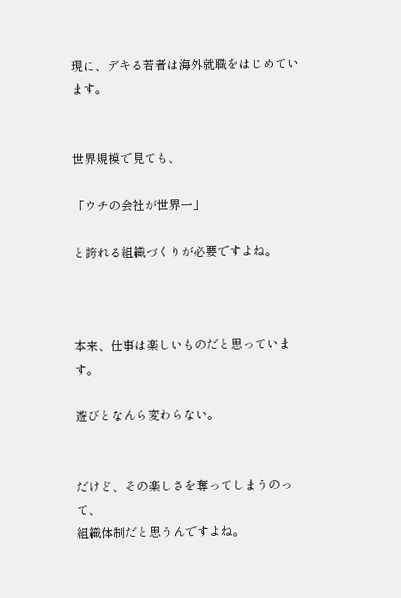現に、デキる若者は海外就職をはじめています。


世界規模で見ても、

「ウチの会社が世界一」

と誇れる組織づくりが必要ですよね。



本来、仕事は楽しいものだと思っています。

遊びとなんら変わらない。


だけど、その楽しさを奪ってしまうのって、
組織体制だと思うんですよね。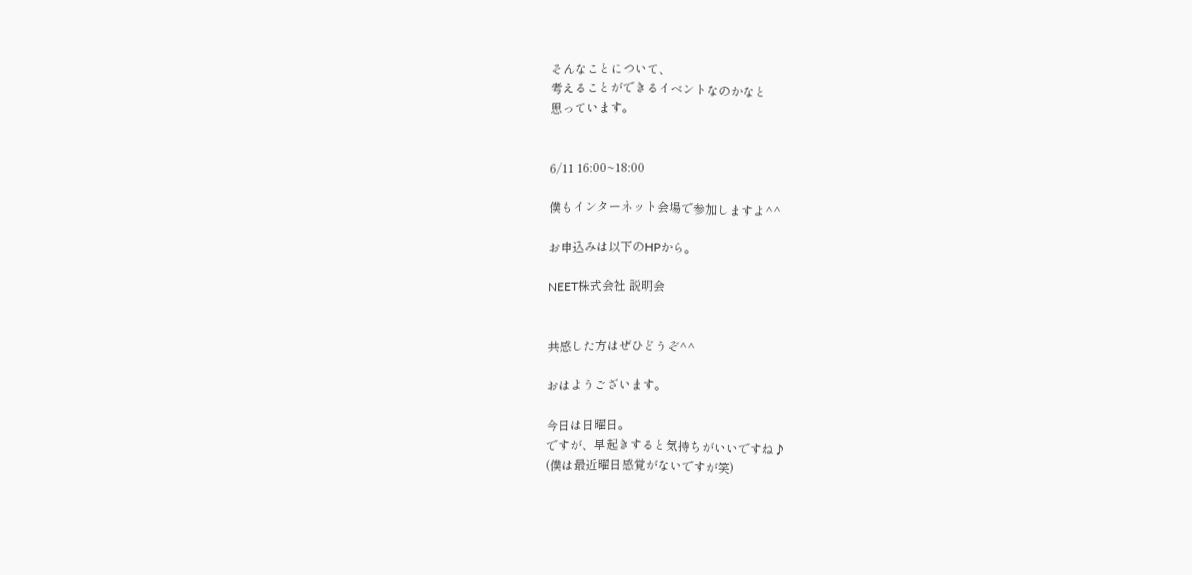そんなことについて、
考えることができるイベントなのかなと
思っています。


6/11 16:00~18:00

僕もインターネット会場で参加しますよ^^

お申込みは以下のHPから。

NEET株式会社 説明会


共感した方はぜひどうぞ^^

おはようございます。

今日は日曜日。
ですが、早起きすると気持ちがいいですね♪
(僕は最近曜日感覚がないですが笑)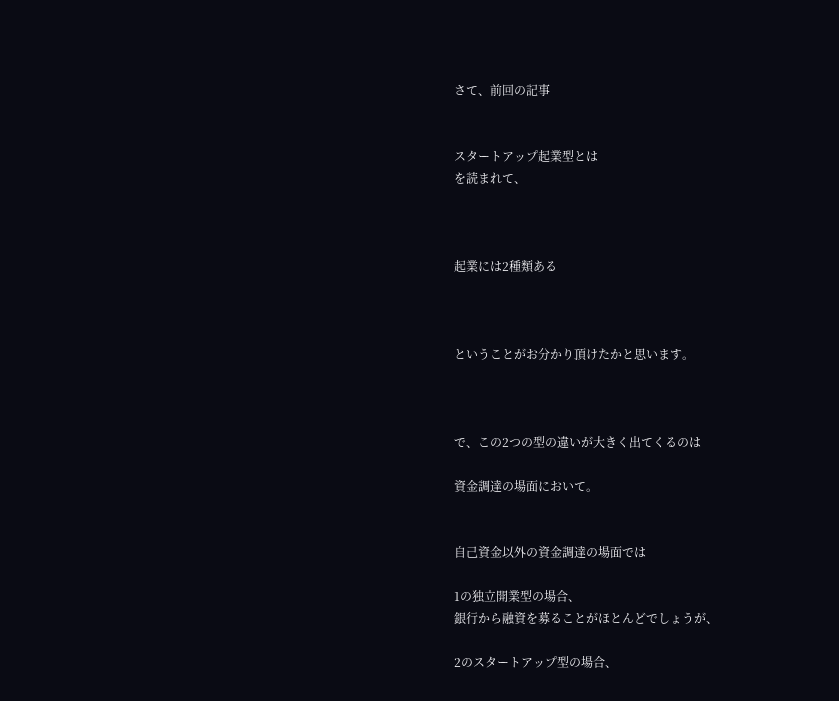さて、前回の記事


スタートアップ起業型とは
を読まれて、



起業には2種類ある



ということがお分かり頂けたかと思います。



で、この2つの型の違いが大きく出てくるのは

資金調達の場面において。


自己資金以外の資金調達の場面では

1の独立開業型の場合、
銀行から融資を募ることがほとんどでしょうが、

2のスタートアップ型の場合、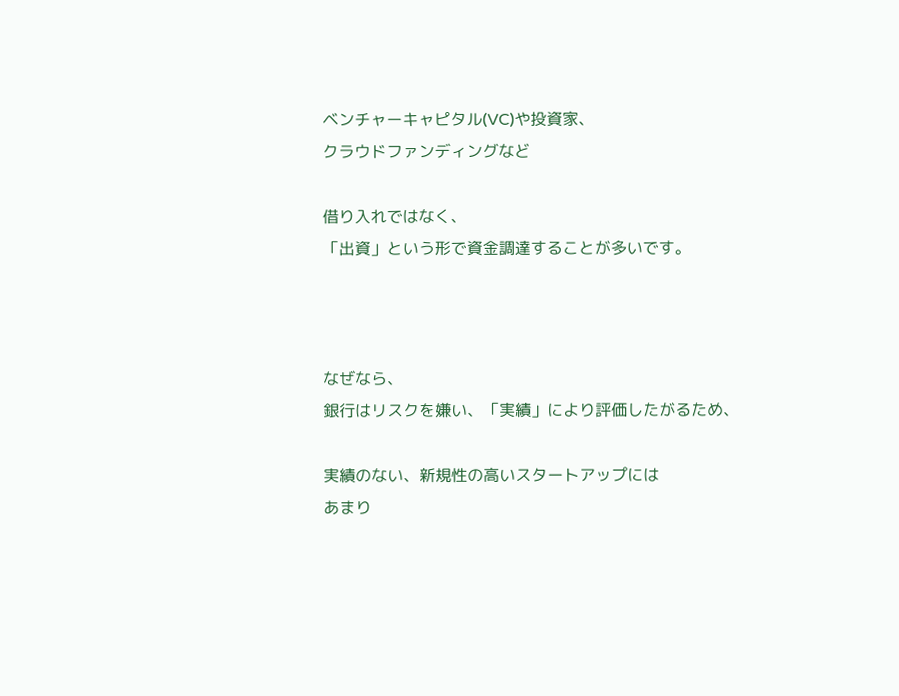ベンチャーキャピタル(VC)や投資家、
クラウドファンディングなど

借り入れではなく、
「出資」という形で資金調達することが多いです。



なぜなら、
銀行はリスクを嫌い、「実績」により評価したがるため、

実績のない、新規性の高いスタートアップには
あまり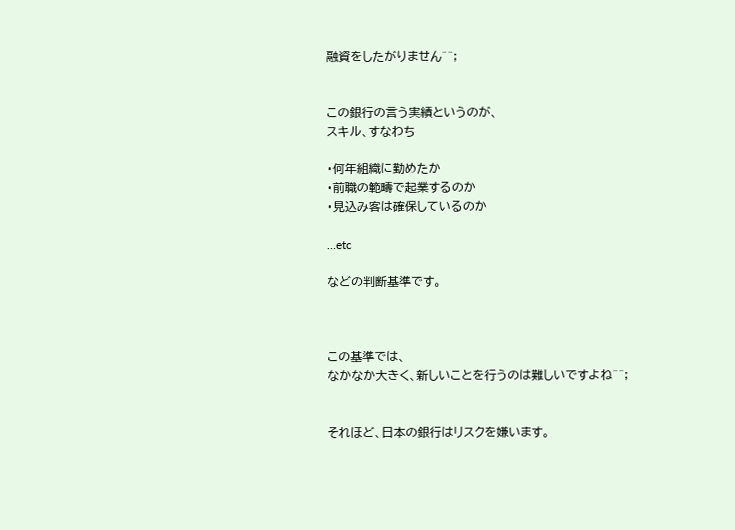融資をしたがりません^^;


この銀行の言う実績というのが、
スキル、すなわち

・何年組織に勤めたか
・前職の範疇で起業するのか
・見込み客は確保しているのか

…etc

などの判断基準です。



この基準では、
なかなか大きく、新しいことを行うのは難しいですよね^^;


それほど、日本の銀行はリスクを嫌います。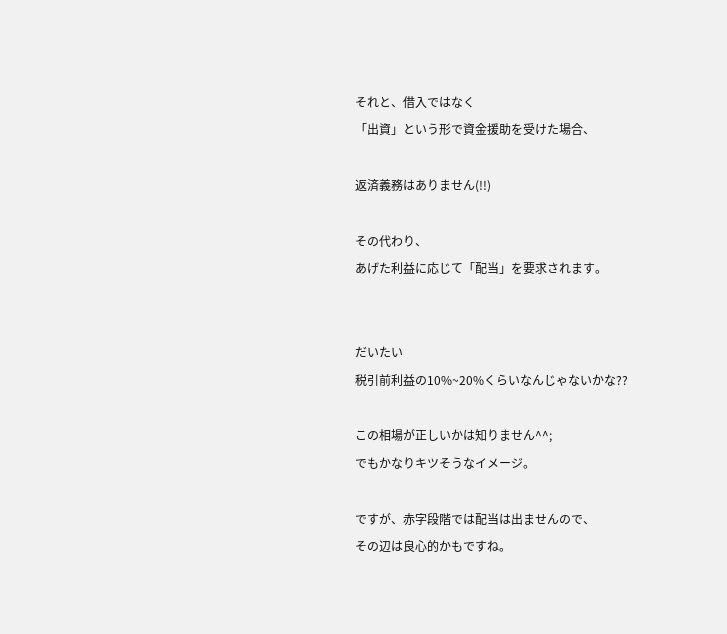それと、借入ではなく
「出資」という形で資金援助を受けた場合、

返済義務はありません(!!)

その代わり、
あげた利益に応じて「配当」を要求されます。


だいたい
税引前利益の10%~20%くらいなんじゃないかな??

この相場が正しいかは知りません^^;
でもかなりキツそうなイメージ。

ですが、赤字段階では配当は出ませんので、
その辺は良心的かもですね。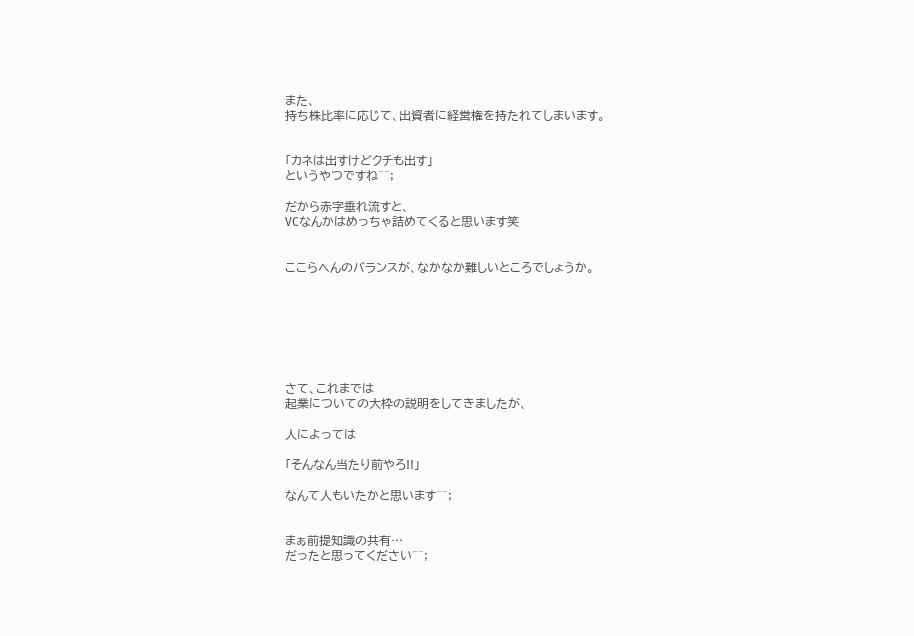また、
持ち株比率に応じて、出資者に経営権を持たれてしまいます。


「カネは出すけどクチも出す」
というやつですね^^;

だから赤字垂れ流すと、
VCなんかはめっちゃ詰めてくると思います笑


ここらへんのバランスが、なかなか難しいところでしょうか。







さて、これまでは
起業についての大枠の説明をしてきましたが、

人によっては

「そんなん当たり前やろ!!」

なんて人もいたかと思います^^;


まぁ前提知識の共有…
だったと思ってください^^;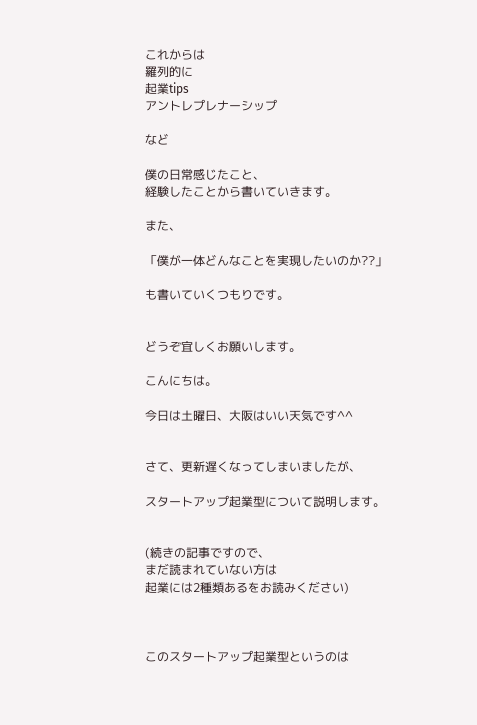これからは
羅列的に
起業tips
アントレプレナーシップ

など

僕の日常感じたこと、
経験したことから書いていきます。

また、

「僕が一体どんなことを実現したいのか??」

も書いていくつもりです。


どうぞ宜しくお願いします。

こんにちは。

今日は土曜日、大阪はいい天気です^^


さて、更新遅くなってしまいましたが、

スタートアップ起業型について説明します。


(続きの記事ですので、
まだ読まれていない方は
起業には2種類あるをお読みください)



このスタートアップ起業型というのは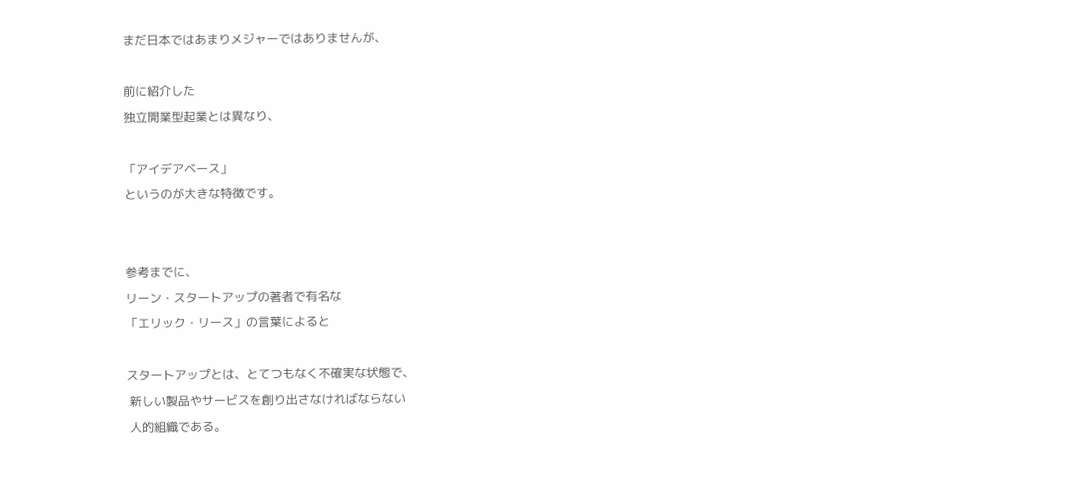まだ日本ではあまりメジャーではありませんが、

前に紹介した
独立開業型起業とは異なり、

「アイデアベース」
というのが大きな特徴です。


参考までに、
リーン・スタートアップの著者で有名な
「エリック・リース」の言葉によると

スタートアップとは、とてつもなく不確実な状態で、
 新しい製品やサービスを創り出さなければならない
 人的組織である。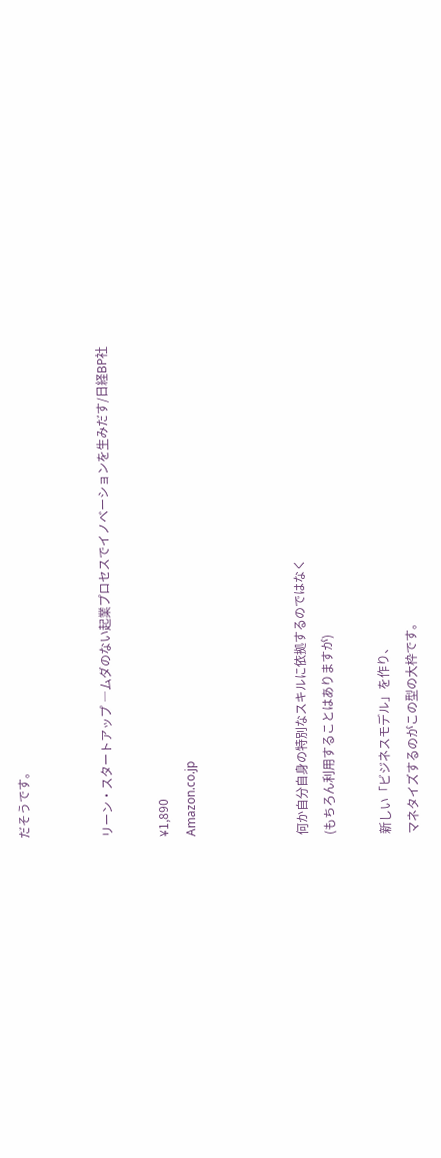だそうです。


リーン・スタートアップ ―ムダのない起業プロセスでイノベーションを生みだす/日経BP社

¥1,890
Amazon.co.jp



何か自分自身の特別なスキルに依拠するのではなく
(もちろん利用することはありますが)

新しい「ビジネスモデル」を作り、
マネタイズするのがこの型の大枠です。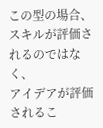この型の場合、
スキルが評価されるのではなく、
アイデアが評価されるこ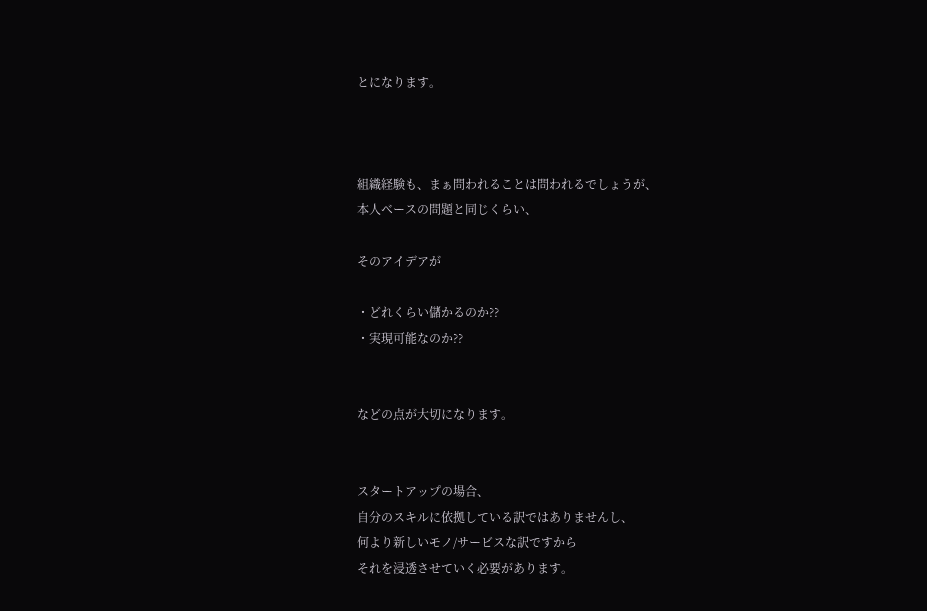とになります。



組織経験も、まぁ問われることは問われるでしょうが、
本人ベースの問題と同じくらい、

そのアイデアが

・どれくらい儲かるのか??
・実現可能なのか??


などの点が大切になります。


スタートアップの場合、
自分のスキルに依拠している訳ではありませんし、
何より新しいモノ/サービスな訳ですから
それを浸透させていく必要があります。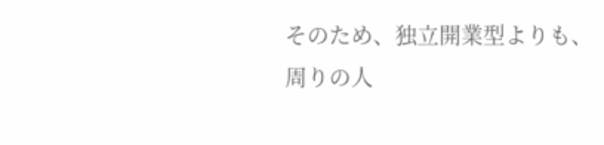そのため、独立開業型よりも、
周りの人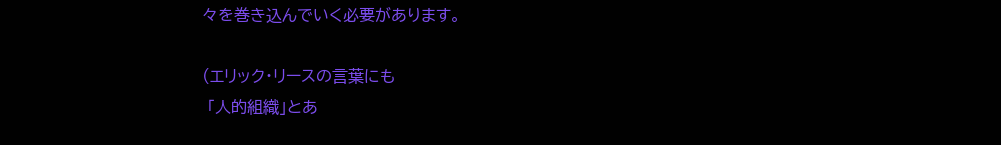々を巻き込んでいく必要があります。

(エリック・リースの言葉にも
 「人的組織」とあ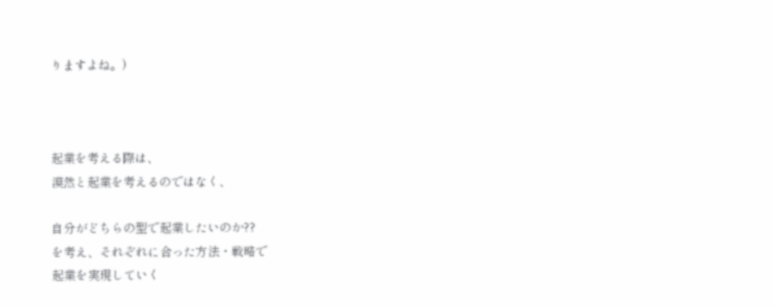りますよね。)



起業を考える際は、
漠然と起業を考えるのではなく、

自分がどちらの型で起業したいのか??
を考え、それぞれに合った方法・戦略で
起業を実現していく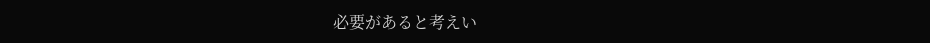必要があると考えい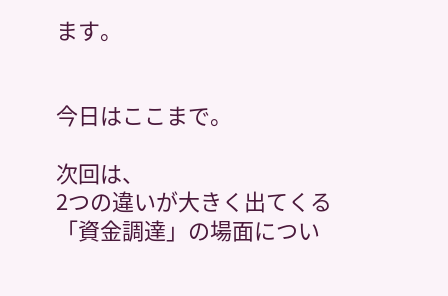ます。


今日はここまで。

次回は、
2つの違いが大きく出てくる
「資金調達」の場面につい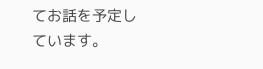てお話を予定しています。